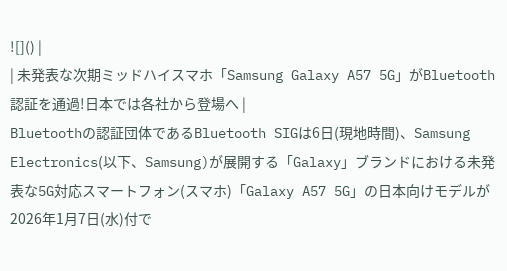![]() |
| 未発表な次期ミッドハイスマホ「Samsung Galaxy A57 5G」がBluetooth認証を通過!日本では各社から登場へ |
Bluetoothの認証団体であるBluetooth SIGは6日(現地時間)、Samsung Electronics(以下、Samsung)が展開する「Galaxy」ブランドにおける未発表な5G対応スマートフォン(スマホ)「Galaxy A57 5G」の日本向けモデルが2026年1月7日(水)付で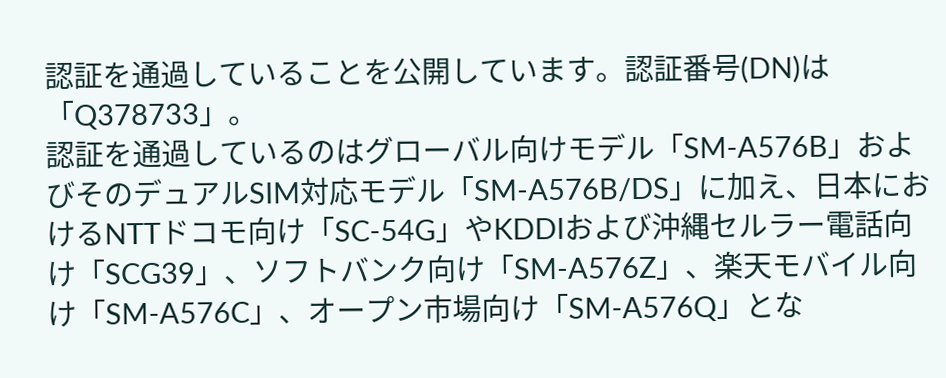認証を通過していることを公開しています。認証番号(DN)は「Q378733」。
認証を通過しているのはグローバル向けモデル「SM-A576B」およびそのデュアルSIM対応モデル「SM-A576B/DS」に加え、日本におけるNTTドコモ向け「SC-54G」やKDDIおよび沖縄セルラー電話向け「SCG39」、ソフトバンク向け「SM-A576Z」、楽天モバイル向け「SM-A576C」、オープン市場向け「SM-A576Q」とな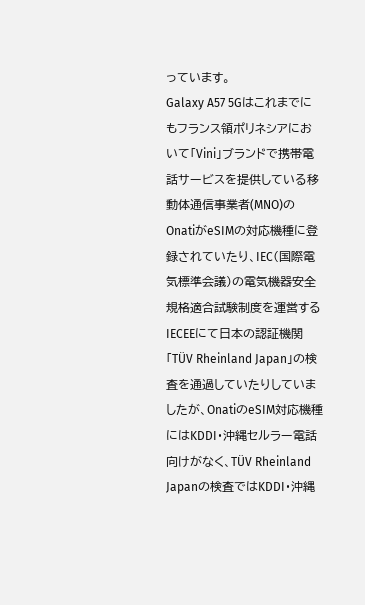っています。
Galaxy A57 5Gはこれまでにもフランス領ポリネシアにおいて「Vini」ブランドで携帯電話サービスを提供している移動体通信事業者(MNO)のOnatiがeSIMの対応機種に登録されていたり、IEC(国際電気標準会議)の電気機器安全規格適合試験制度を運営するIECEEにて日本の認証機関「TÜV Rheinland Japan」の検査を通過していたりしていましたが、OnatiのeSIM対応機種にはKDDI・沖縄セルラー電話向けがなく、TÜV Rheinland Japanの検査ではKDDI・沖縄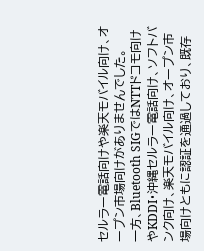セルラー電話向けや楽天モバイル向け、オープン市場向けがありませんでした。
一方、Bluetooth SIGではNTTドコモ向けやKDDI・沖縄セルラー電話向け、ソフトバンク向け、楽天モバイル向け、オープン市場向けともに認証を通過しており、既存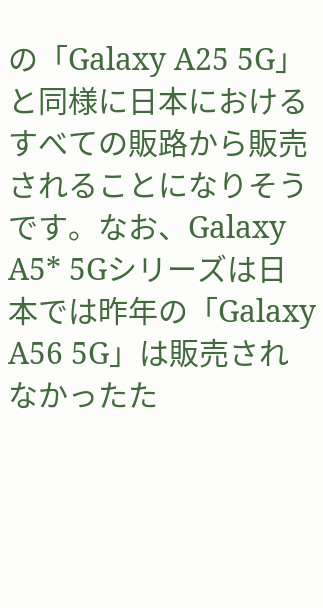の「Galaxy A25 5G」と同様に日本におけるすべての販路から販売されることになりそうです。なお、Galaxy A5* 5Gシリーズは日本では昨年の「Galaxy A56 5G」は販売されなかったた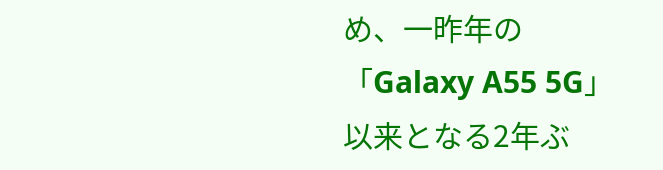め、一昨年の「Galaxy A55 5G」以来となる2年ぶ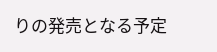りの発売となる予定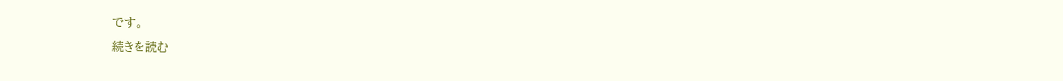です。
続きを読む